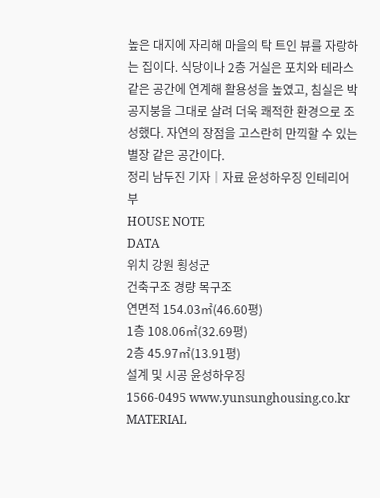높은 대지에 자리해 마을의 탁 트인 뷰를 자랑하는 집이다. 식당이나 2층 거실은 포치와 테라스 같은 공간에 연계해 활용성을 높였고, 침실은 박공지붕을 그대로 살려 더욱 쾌적한 환경으로 조성했다. 자연의 장점을 고스란히 만끽할 수 있는 별장 같은 공간이다.
정리 남두진 기자│자료 윤성하우징 인테리어부
HOUSE NOTE
DATA
위치 강원 횡성군
건축구조 경량 목구조
연면적 154.03㎡(46.60평)
1층 108.06㎡(32.69평)
2층 45.97㎡(13.91평)
설계 및 시공 윤성하우징
1566-0495 www.yunsunghousing.co.kr
MATERIAL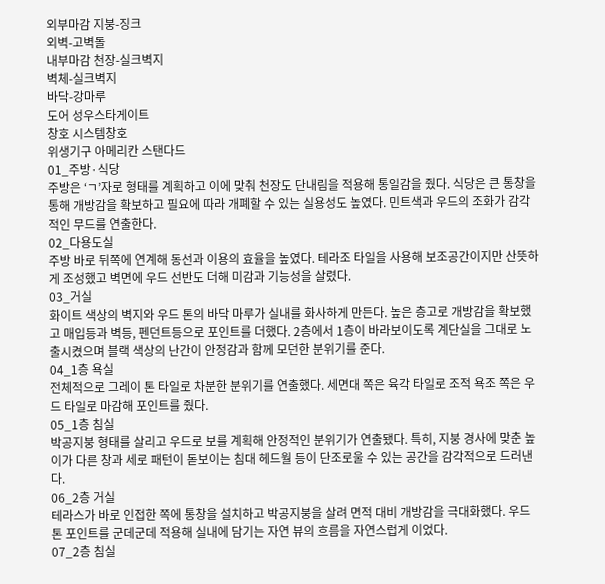외부마감 지붕-징크
외벽-고벽돌
내부마감 천장-실크벽지
벽체-실크벽지
바닥-강마루
도어 성우스타게이트
창호 시스템창호
위생기구 아메리칸 스탠다드
01_주방·식당
주방은 ‘ㄱ’자로 형태를 계획하고 이에 맞춰 천장도 단내림을 적용해 통일감을 줬다. 식당은 큰 통창을 통해 개방감을 확보하고 필요에 따라 개폐할 수 있는 실용성도 높였다. 민트색과 우드의 조화가 감각적인 무드를 연출한다.
02_다용도실
주방 바로 뒤쪽에 연계해 동선과 이용의 효율을 높였다. 테라조 타일을 사용해 보조공간이지만 산뜻하게 조성했고 벽면에 우드 선반도 더해 미감과 기능성을 살렸다.
03_거실
화이트 색상의 벽지와 우드 톤의 바닥 마루가 실내를 화사하게 만든다. 높은 층고로 개방감을 확보했고 매입등과 벽등, 펜던트등으로 포인트를 더했다. 2층에서 1층이 바라보이도록 계단실을 그대로 노출시켰으며 블랙 색상의 난간이 안정감과 함께 모던한 분위기를 준다.
04_1층 욕실
전체적으로 그레이 톤 타일로 차분한 분위기를 연출했다. 세면대 쪽은 육각 타일로 조적 욕조 쪽은 우드 타일로 마감해 포인트를 줬다.
05_1층 침실
박공지붕 형태를 살리고 우드로 보를 계획해 안정적인 분위기가 연출됐다. 특히, 지붕 경사에 맞춘 높이가 다른 창과 세로 패턴이 돋보이는 침대 헤드월 등이 단조로울 수 있는 공간을 감각적으로 드러낸다.
06_2층 거실
테라스가 바로 인접한 쪽에 통창을 설치하고 박공지붕을 살려 면적 대비 개방감을 극대화했다. 우드 톤 포인트를 군데군데 적용해 실내에 담기는 자연 뷰의 흐름을 자연스럽게 이었다.
07_2층 침실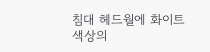침대 헤드월에 화이트 색상의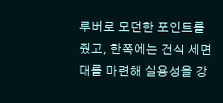루버로 모던한 포인트를 줬고, 한쪽에는 건식 세면대를 마련해 실용성을 강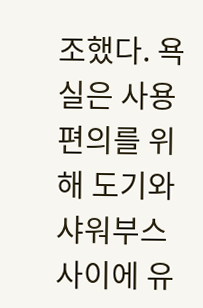조했다. 욕실은 사용 편의를 위해 도기와 샤워부스 사이에 유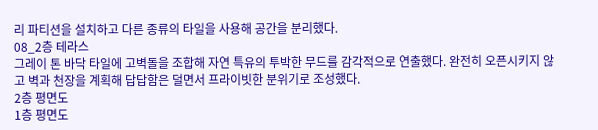리 파티션을 설치하고 다른 종류의 타일을 사용해 공간을 분리했다.
08_2층 테라스
그레이 톤 바닥 타일에 고벽돌을 조합해 자연 특유의 투박한 무드를 감각적으로 연출했다. 완전히 오픈시키지 않고 벽과 천장을 계획해 답답함은 덜면서 프라이빗한 분위기로 조성했다.
2층 평면도
1층 평면도